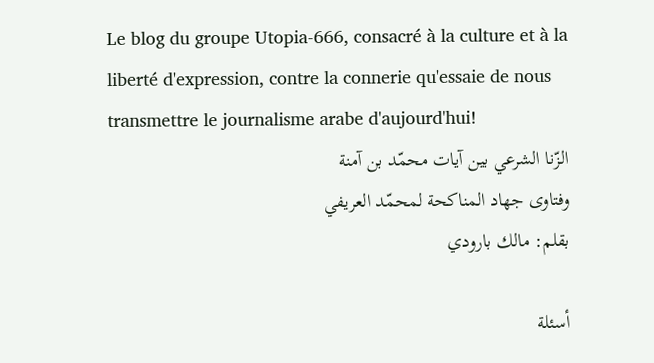Le blog du groupe Utopia-666, consacré à la culture et à la liberté d'expression, contre la connerie qu'essaie de nous transmettre le journalisme arabe d'aujourd'hui!
الزّنا الشرعي بين آيات محمّد بن آمنة
وفتاوى جهاد المناكحة لمحمّد العريفي
بقلم: مالك بارودي

أسئلة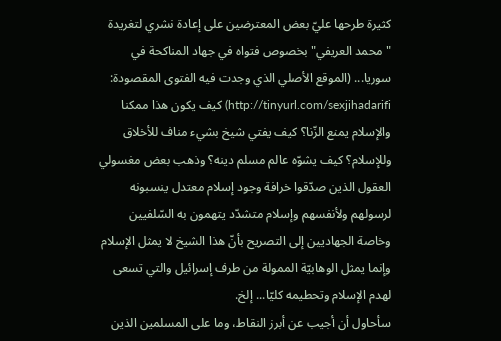كثيرة طرحها عليّ بعض المعترضين على إعادة نشري لتغريدة "محمد العريفي" بخصوص فتواه في جهاد المناكحة في سوريا... (الموقع الأصلي الذي وجدت فيه الفتوى المقصودة: http://tinyurl.com/sexjihadarifi) كيف يكون هذا ممكنا والإسلام يمنع الزّنا؟ كيف يفتي شيخ بشيء مناف للأخلاق وللإسلام؟ كيف يشوّه عالم مسلم دينه؟ وذهب بعض مغسولي العقول الذين صدّقوا خرافة وجود إسلام معتدل ينسبونه لرسولهم ولأنفسهم وإسلام متشدّد يتهمون به السّلفيين وخاصة الجهاديين إلى التصريح بأنّ هذا الشيخ لا يمثل الإسلام وإنما يمثل الوهابيّة الممولة من طرف إسرائيل والتي تسعى لهدم الإسلام وتحطيمه كليّا... إلخ.
سأحاول أن أجيب عن أبرز النقاط، وما على المسلمين الذين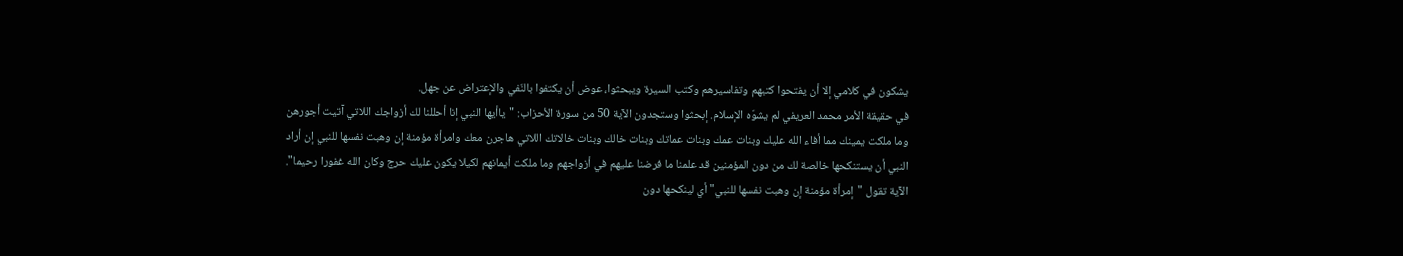يشكون في كلامي إلا أن يفتحوا كتبهم وتفاسيرهم وكتب السيرة ويبحثوا، عوض أن يكتفوا بالنّفي والإعتراض عن جهل.
في حقيقة الأمر محمد العريفي لم يشوّه الإسلام. إبحثوا وستجدون الآية 50 من سورة الأحزاب: "ياأيها النبي إنا أحللنا لك أزواجك اللاتي آتيت أجورهن وما ملكت يمينك مما أفاء الله عليك وبنات عمك وبنات عماتك وبنات خالك وبنات خالاتك اللاتي هاجرن معك وامرأة مؤمنة إن وهبت نفسها للنبي إن أراد النبي أن يستنكحها خالصة لك من دون المؤمنين قد علمنا ما فرضنا عليهم في أزواجهم وما ملكت أيمانهم لكيلا يكون عليك حرج وكان الله غفورا رحيما".
الآية تقول "إمرأة مؤمنة إن وهبت نفسها للنبي" أي لينكحها دون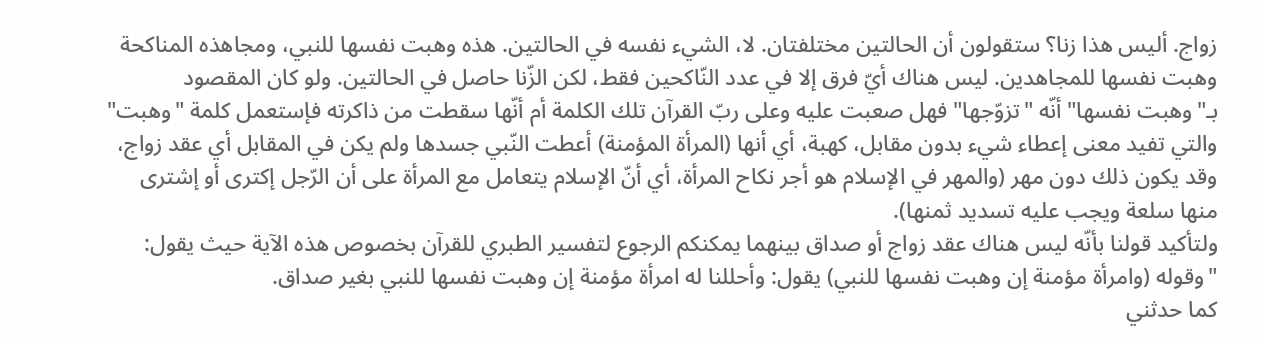زواج. أليس هذا زنا؟ ستقولون أن الحالتين مختلفتان. لا، الشيء نفسه في الحالتين. هذه وهبت نفسها للنبي، ومجاهذه المناكحة وهبت نفسها للمجاهدين. ليس هناك أيّ فرق إلا في عدد النّاكحين فقط، لكن الزّنا حاصل في الحالتين. ولو كان المقصود بـ"وهبت نفسها" أنّه "تزوّجها" فهل صعبت عليه وعلى ربّ القرآن تلك الكلمة أم أنّها سقطت من ذاكرته فإستعمل كلمة "وهبت" والتي تفيد معنى إعطاء شيء بدون مقابل، كهبة، أي أنها (المرأة المؤمنة) أعطت النّبي جسدها ولم يكن في المقابل أي عقد زواج، وقد يكون ذلك دون مهر (والمهر في الإسلام هو أجر نكاح المرأة، أي أنّ الإسلام يتعامل مع المرأة على أن الرّجل إكترى أو إشترى منها سلعة ويجب عليه تسديد ثمنها).
ولتأكيد قولنا بأنّه ليس هناك عقد زواج أو صداق بينهما يمكنكم الرجوع لتفسير الطبري للقرآن بخصوص هذه الآية حيث يقول:
"وقوله (وامرأة مؤمنة إن وهبت نفسها للنبي) يقول: وأحللنا له امرأة مؤمنة إن وهبت نفسها للنبي بغير صداق.
كما حدثني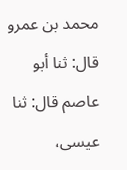محمد بن عمرو قال: ثنا أبو عاصم قال: ثنا عيسى،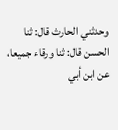وحدثني الحارث قال: ثنا الحسن قال: ثنا ورقاء جميعا، عن ابن أبي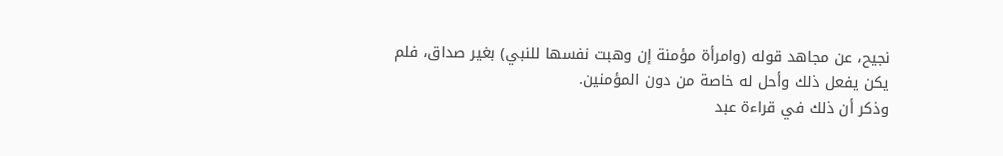نجيح، عن مجاهد قوله (وامرأة مؤمنة إن وهبت نفسها للنبي) بغير صداق، فلم يكن يفعل ذلك وأحل له خاصة من دون المؤمنين.
وذكر أن ذلك في قراءة عبد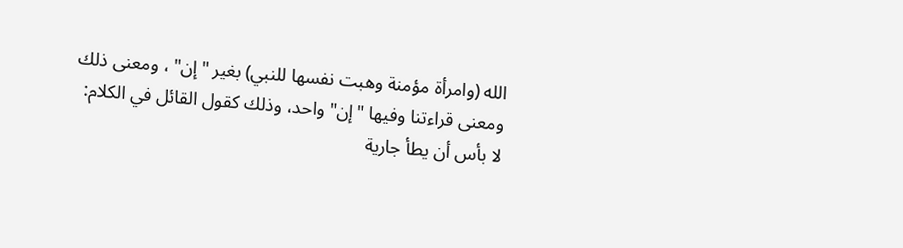الله (وامرأة مؤمنة وهبت نفسها للنبي) بغير "إن" ، ومعنى ذلك ومعنى قراءتنا وفيها "إن" واحد، وذلك كقول القائل في الكلام: لا بأس أن يطأ جارية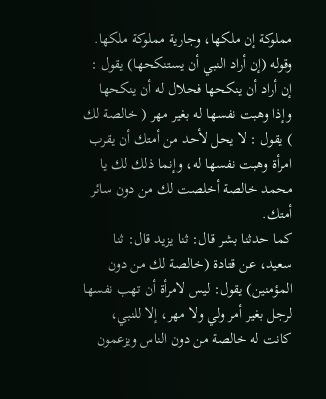مملوكة إن ملكها، وجارية مملوكة ملكها.
وقوله (إن أراد النبي أن يستنكحها) يقول : إن أراد أن ينكحها فحلال له أن ينكحها وإذا وهبت نفسها له بغير مهر ( خالصة لك ) يقول : لا يحل لأحد من أمتك أن يقرب امرأة وهبت نفسها له، وإنما ذلك لك يا محمد خالصة أخلصت لك من دون سائر أمتك.
كما حدثنا بشر قال: ثنا يزيد قال: ثنا سعيد، عن قتادة (خالصة لك من دون المؤمنين) يقول: ليس لامرأة أن تهب نفسها لرجل بغير أمر ولي ولا مهر، إلا للنبي، كانت له خالصة من دون الناس ويزعمون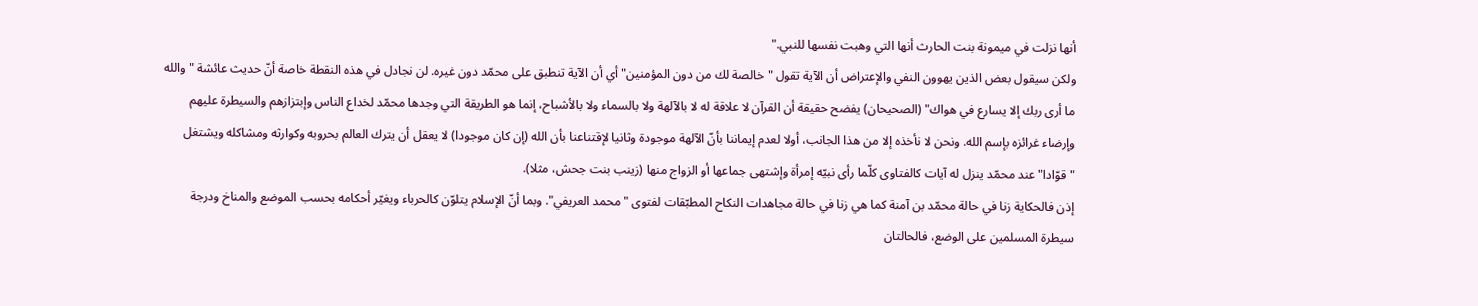أنها نزلت في ميمونة بنت الحارث أنها التي وهبت نفسها للنبي."
ولكن سيقول بعض الذين يهوون النفي والإعتراض أن الآية تقول "خالصة لك من دون المؤمنين" أي أن الآية تنطبق على محمّد دون غيره. لن نجادل في هذه النقطة خاصة أنّ حديث عائشة "والله ما أرى ربك إلا يسارع في هواك" (الصحيحان) يفضح حقيقة أن القرآن لا علاقة له لا بالآلهة ولا بالسماء ولا بالأشباح، إنما هو الطريقة التي وجدها محمّد لخداع الناس وإبتزازهم والسيطرة عليهم وإرضاء غرائزه بإسم الله. ونحن لا نأخذه إلا من هذا الجانب، أولا لعدم إيماننا بأنّ الآلهة موجودة وثانيا لإقتناعنا بأن الله (إن كان موجودا) لا يعقل أن يترك العالم بحروبه وكوارثه ومشاكله ويشتغل "قوّادا" عند محمّد ينزل له آيات كالفتاوى كلّما رأى نبيّه إمرأة وإشتهى جماعها أو الزواج منها (زينب بنت جحش، مثلا).
إذن فالحكاية زنا في حالة محمّد بن آمنة كما هي زنا في حالة مجاهدات النكاح المطبّقات لفتوى "محمد العريفي". وبما أنّ الإسلام يتلوّن كالحرباء ويغيّر أحكامه بحسب الموضع والمناخ ودرجة سيطرة المسلمين على الوضع، فالحالتان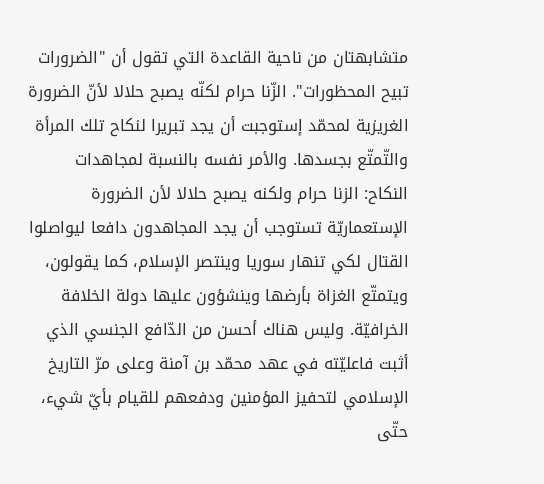متشابهتان من ناحية القاعدة التي تقول أن "الضرورات تبيح المحظورات". الزّنا حرام لكنّه يصبح حلالا لأنّ الضرورة الغريزية لمحمّد إستوجبت أن يجد تبريرا لنكاح تلك المرأة والتّمتّع بجسدها. والأمر نفسه بالنسبة لمجاهدات النكاح: الزنا حرام ولكنه يصبح حلالا لأن الضرورة الإستعماريّة تستوجب أن يجد المجاهدون دافعا ليواصلوا القتال لكي تنهار سوريا وينتصر الإسلام، كما يقولون، ويتمتّع الغزاة بأرضها وينشؤون عليها دولة الخلافة الخرافيّة. وليس هناك أحسن من الدّافع الجنسي الذي أثبت فاعليّته في عهد محمّد بن آمنة وعلى مرّ التاريخ الإسلامي لتحفيز المؤمنين ودفعهم للقيام بأيّ شيء، حتّى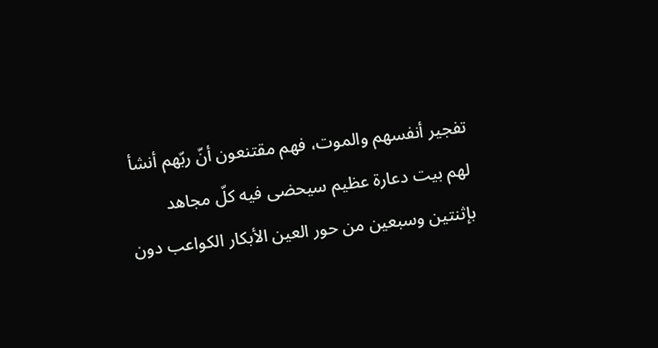تفجير أنفسهم والموت، فهم مقتنعون أنّ ربّهم أنشأ لهم بيت دعارة عظيم سيحضى فيه كلّ مجاهد بإثنتين وسبعين من حور العين الأبكار الكواعب دون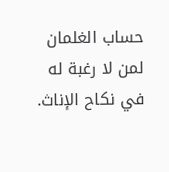حساب الغلمان لمن لا رغبة له في نكاح الإناث.